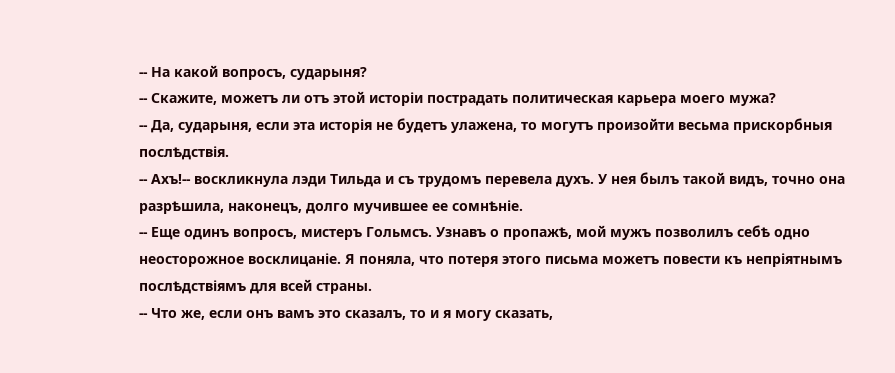-- На какой вопросъ, сударыня?
-- Скажите, можетъ ли отъ этой исторіи пострадать политическая карьера моего мужа?
-- Да, сударыня, если эта исторія не будетъ улажена, то могутъ произойти весьма прискорбныя послѣдствія.
-- Ахъ!-- воскликнула лэди Тильда и съ трудомъ перевела духъ. У нея былъ такой видъ, точно она разрѣшила, наконецъ, долго мучившее ее сомнѣніе.
-- Еще одинъ вопросъ, мистеръ Гольмсъ. Узнавъ о пропажѣ, мой мужъ позволилъ себѣ одно неосторожное восклицаніе. Я поняла, что потеря этого письма можетъ повести къ непріятнымъ послѣдствіямъ для всей страны.
-- Что же, если онъ вамъ это сказалъ, то и я могу сказать,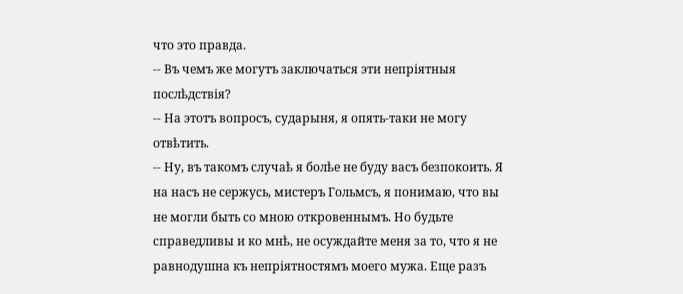что это правда.
-- Въ чемъ же могутъ заключаться эти непріятныя послѣдствія?
-- На этотъ вопросъ, сударыня, я опять-таки не могу отвѣтить.
-- Ну, въ такомъ случаѣ я болѣе не буду васъ безпокоить. Я на насъ не сержусь, мистеръ Гольмсъ, я понимаю, что вы не могли быть со мною откровеннымъ. Но будьте справедливы и ко мнѣ, не осуждайте меня за то, что я не равнодушна къ непріятностямъ моего мужа. Еще разъ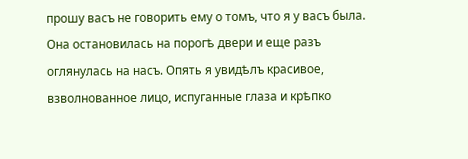прошу васъ не говорить ему о томъ, что я у васъ была.
Она остановилась на порогѣ двери и еще разъ оглянулась на насъ. Опять я увидѣлъ красивое, взволнованное лицо, испуганные глаза и крѣпко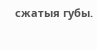сжатыя губы.